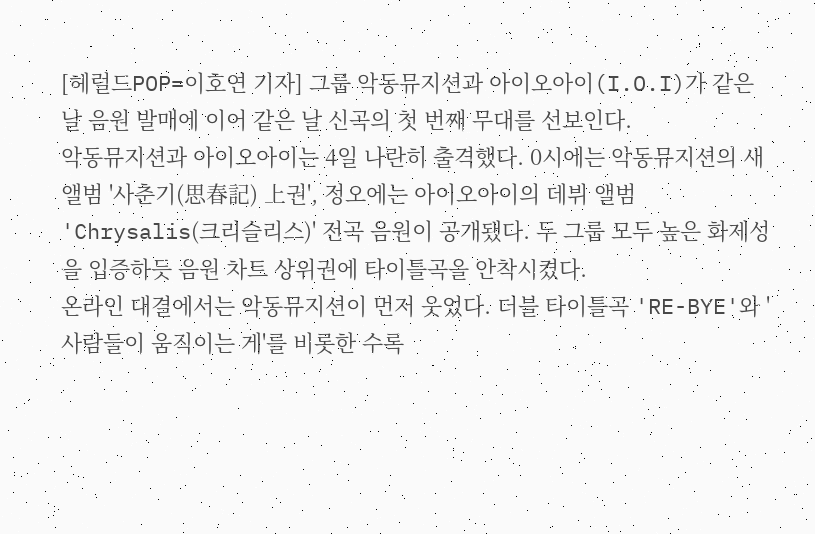[헤럴드POP=이호연 기자] 그룹 악동뮤지션과 아이오아이(I.O.I)가 같은 날 음원 발매에 이어 같은 날 신곡의 첫 번째 무대를 선보인다.
악동뮤지션과 아이오아이는 4일 나란히 출격했다. 0시에는 악동뮤지션의 새 앨범 '사춘기(思春記) 上권', 정오에는 아이오아이의 데뷔 앨범 'Chrysalis(크리슬리스)' 전곡 음원이 공개됐다. 두 그룹 모두 높은 화제성을 입증하듯 음원 차트 상위권에 타이틀곡을 안착시켰다.
온라인 대결에서는 악동뮤지션이 먼저 웃었다. 더블 타이틀곡 'RE-BYE'와 '사람들이 움직이는 게'를 비롯한 수록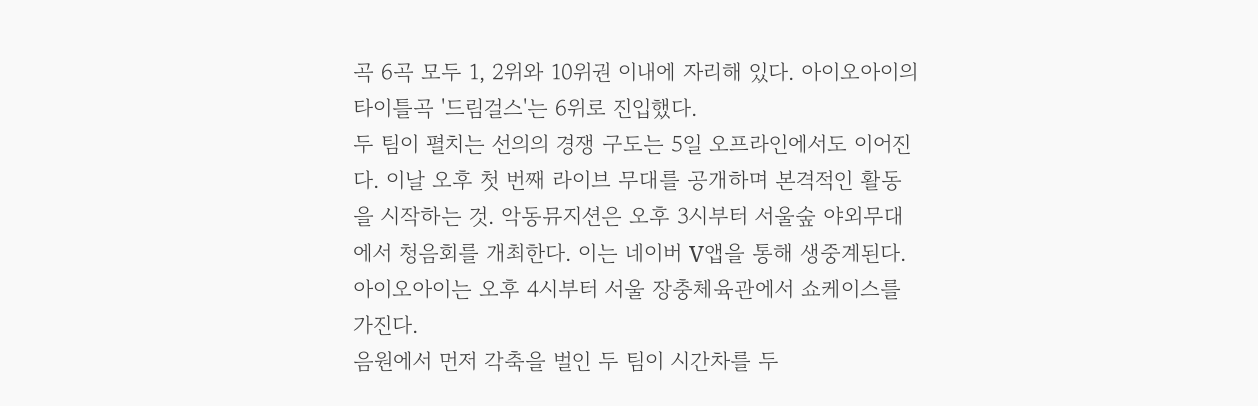곡 6곡 모두 1, 2위와 10위권 이내에 자리해 있다. 아이오아이의 타이틀곡 '드림걸스'는 6위로 진입했다.
두 팀이 펼치는 선의의 경쟁 구도는 5일 오프라인에서도 이어진다. 이날 오후 첫 번째 라이브 무대를 공개하며 본격적인 활동을 시작하는 것. 악동뮤지션은 오후 3시부터 서울숲 야외무대에서 청음회를 개최한다. 이는 네이버 V앱을 통해 생중계된다. 아이오아이는 오후 4시부터 서울 장충체육관에서 쇼케이스를 가진다.
음원에서 먼저 각축을 벌인 두 팀이 시간차를 두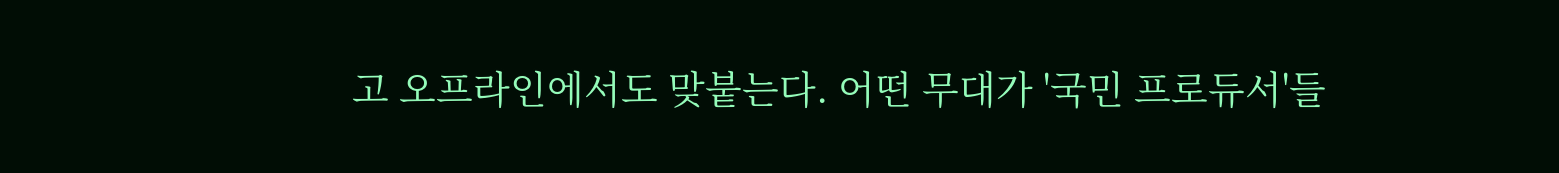고 오프라인에서도 맞붙는다. 어떤 무대가 '국민 프로듀서'들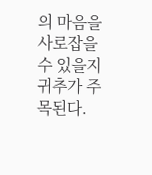의 마음을 사로잡을 수 있을지 귀추가 주목된다.